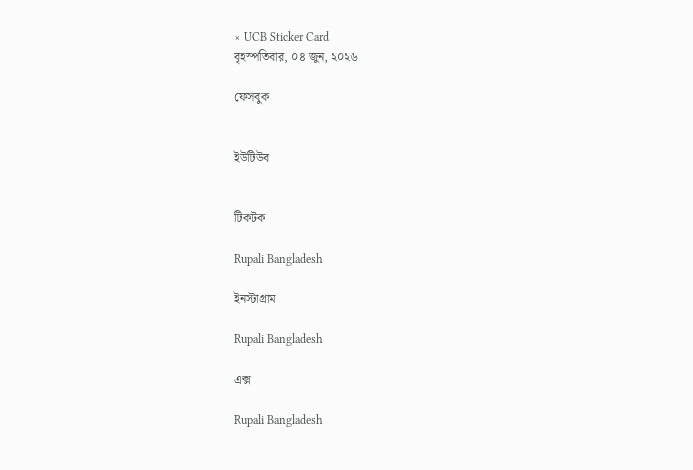× UCB Sticker Card
বৃহস্পতিবার, ০৪ জুন, ২০২৬

ফেসবুক


ইউটিউব


টিকটক

Rupali Bangladesh

ইনস্টাগ্রাম

Rupali Bangladesh

এক্স

Rupali Bangladesh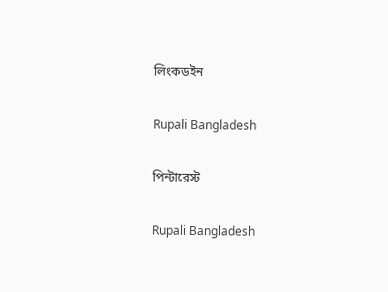লিংকডইন

Rupali Bangladesh

পিন্টারেস্ট

Rupali Bangladesh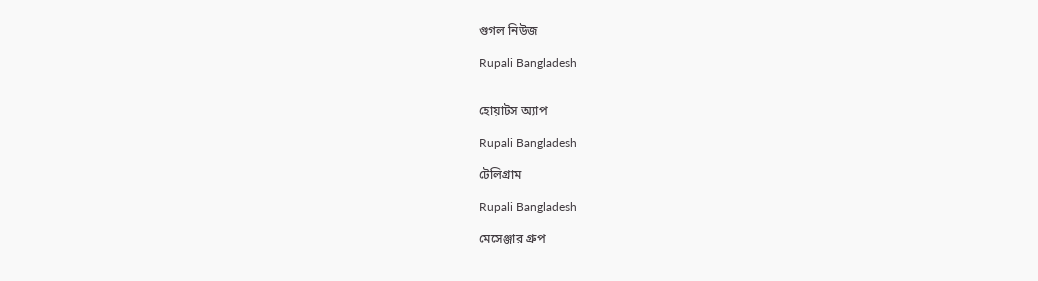গুগল নিউজ

Rupali Bangladesh


হোয়াটস অ্যাপ

Rupali Bangladesh

টেলিগ্রাম

Rupali Bangladesh

মেসেঞ্জার গ্রুপ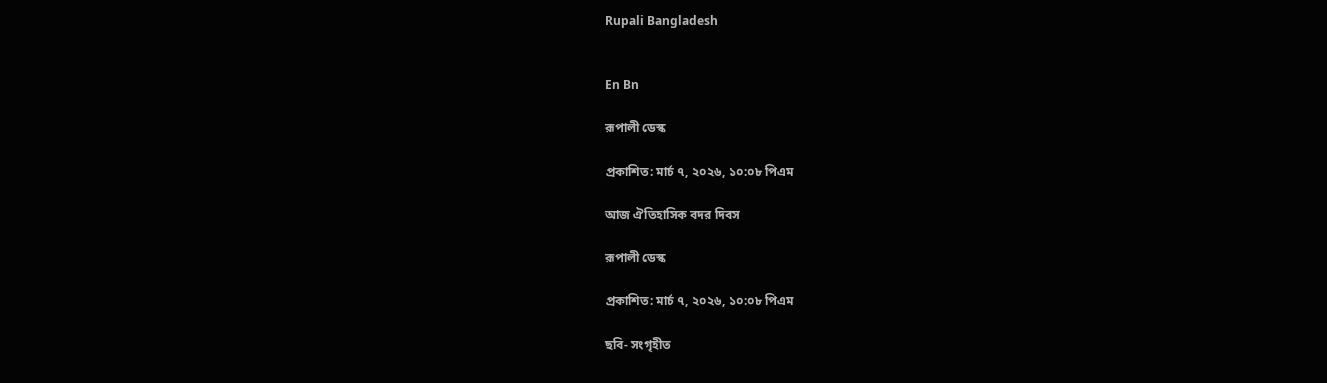Rupali Bangladesh


En Bn

রূপালী ডেস্ক

প্রকাশিত: মার্চ ৭, ২০২৬, ১০:০৮ পিএম

আজ ঐতিহাসিক বদর দিবস

রূপালী ডেস্ক

প্রকাশিত: মার্চ ৭, ২০২৬, ১০:০৮ পিএম

ছবি- সংগৃহীত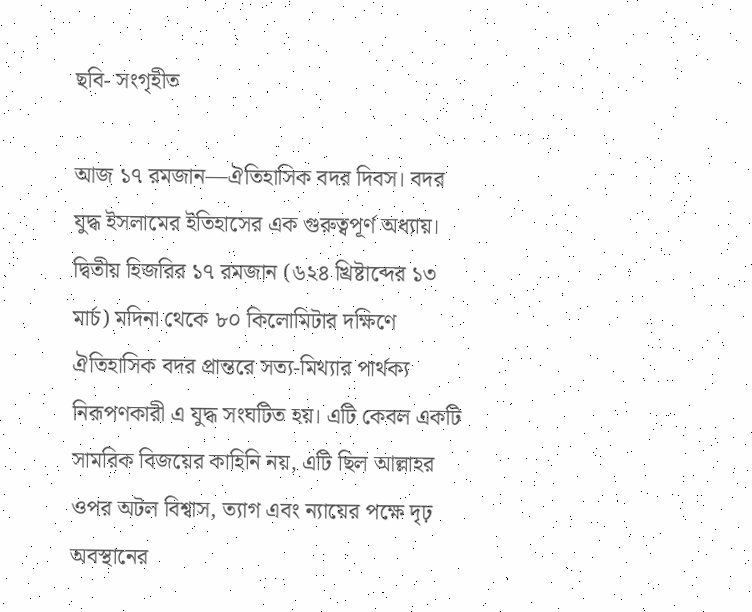ছবি- সংগৃহীত

আজ ১৭ রমজান—ঐতিহাসিক বদর দিবস। বদর যুদ্ধ ইসলামের ইতিহাসের এক গুরুত্বপূর্ণ অধ্যায়। দ্বিতীয় হিজরির ১৭ রমজান (৬২৪ খ্রিষ্টাব্দের ১৩ মার্চ) মদিনা থেকে ৮০ কিলোমিটার দক্ষিণে ঐতিহাসিক বদর প্রান্তরে সত্য-মিথ্যার পার্থক্য নিরূপণকারী এ যুদ্ধ সংঘটিত হয়। এটি কেবল একটি সামরিক বিজয়ের কাহিনি নয়, এটি ছিল আল্লাহর ওপর অটল বিশ্বাস, ত্যাগ এবং ন্যায়ের পক্ষে দৃঢ় অবস্থানের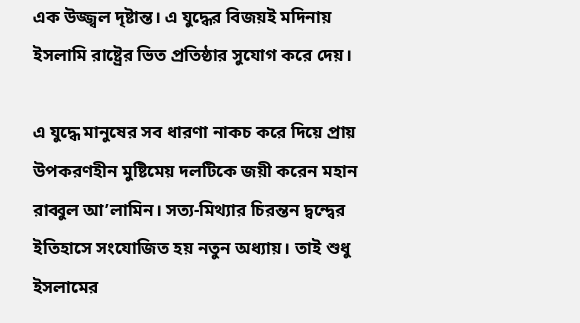এক উজ্জ্বল দৃষ্টান্ত। এ যুদ্ধের বিজয়ই মদিনায় ইসলামি রাষ্ট্রের ভিত প্রতিষ্ঠার সুযোগ করে দেয়।

এ যুদ্ধে মানুষের সব ধারণা নাকচ করে দিয়ে প্রায় উপকরণহীন মুষ্টিমেয় দলটিকে জয়ী করেন মহান রাব্বুল আ’লামিন। সত্য-মিথ্যার চিরন্তন দ্বন্দ্বের ইতিহাসে সংযোজিত হয় নতুন অধ্যায়। তাই শুধু ইসলামের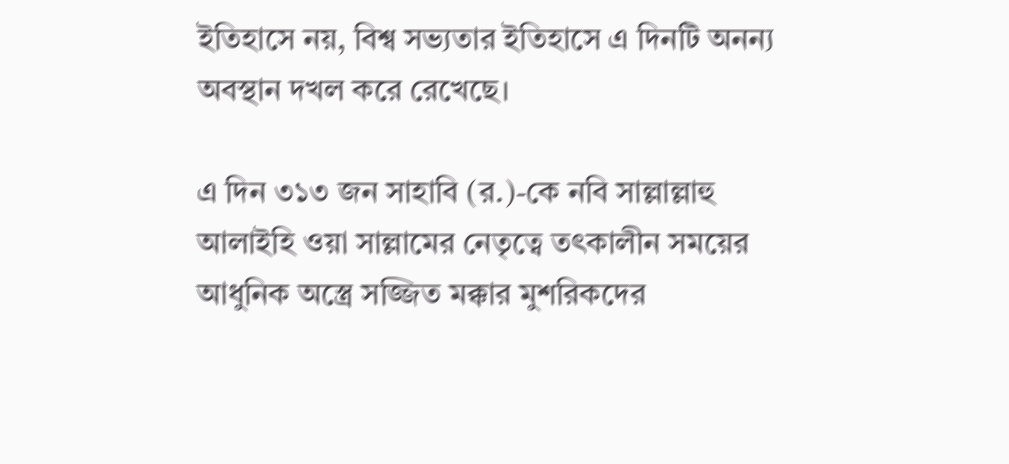ইতিহাসে নয়, বিশ্ব সভ্যতার ইতিহাসে এ দিনটি অনন্য অবস্থান দখল করে রেখেছে।

এ দিন ৩১৩ জন সাহাবি (র.)-কে নবি সাল্লাল্লাহু আলাইহি ওয়া সাল্লামের নেতৃত্বে তৎকালীন সময়ের আধুনিক অস্ত্রে সজ্জিত মক্কার মুশরিকদের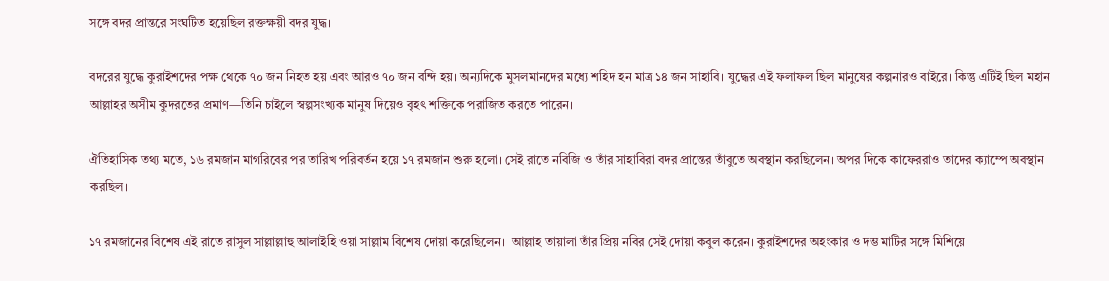সঙ্গে বদর প্রান্তরে সংঘটিত হয়েছিল রক্তক্ষয়ী বদর যুদ্ধ।

বদরের যুদ্ধে কুরাইশদের পক্ষ থেকে ৭০ জন নিহত হয় এবং আরও ৭০ জন বন্দি হয়। অন্যদিকে মুসলমানদের মধ্যে শহিদ হন মাত্র ১৪ জন সাহাবি। যুদ্ধের এই ফলাফল ছিল মানুষের কল্পনারও বাইরে। কিন্তু এটিই ছিল মহান আল্লাহর অসীম কুদরতের প্রমাণ—তিনি চাইলে স্বল্পসংখ্যক মানুষ দিয়েও বৃহৎ শক্তিকে পরাজিত করতে পারেন।

ঐতিহাসিক তথ্য মতে, ১৬ রমজান মাগরিবের পর তারিখ পরিবর্তন হয়ে ১৭ রমজান শুরু হলো। সেই রাতে নবিজি ও তাঁর সাহাবিরা বদর প্রান্তের তাঁবুতে অবস্থান করছিলেন। অপর দিকে কাফেররাও তাদের ক্যাম্পে অবস্থান করছিল।

১৭ রমজানের বিশেষ এই রাতে রাসুল সাল্লাল্লাহু আলাইহি ওয়া সাল্লাম বিশেষ দোয়া করেছিলেন।  আল্লাহ তায়ালা তাঁর প্রিয় নবির সেই দোয়া কবুল করেন। কুরাইশদের অহংকার ও দম্ভ মাটির সঙ্গে মিশিয়ে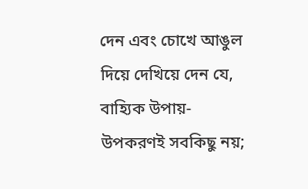দেন এবং চোখে আঙুল দিয়ে দেখিয়ে দেন যে, বাহ্যিক উপায়-উপকরণই সবকিছু নয়;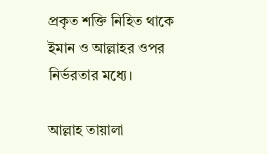প্রকৃত শক্তি নিহিত থাকে ইমান ও আল্লাহর ওপর নির্ভরতার মধ্যে।

আল্লাহ তায়ালা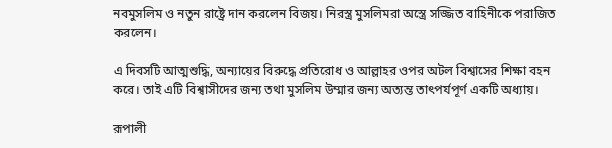নবমুসলিম ও নতুন রাষ্ট্রে দান করলেন বিজয়। নিরস্ত্র মুসলিমরা অস্ত্রে সজ্জিত বাহিনীকে পরাজিত করলেন।

এ দিবসটি আত্মশুদ্ধি, অন্যায়ের বিরুদ্ধে প্রতিরোধ ও আল্লাহর ওপর অটল বিশ্বাসের শিক্ষা বহন করে। তাই এটি বিশ্বাসীদের জন্য তথা মুসলিম উম্মার জন্য অত্যন্ত তাৎপর্যপূর্ণ একটি অধ্যায়।

রূপালী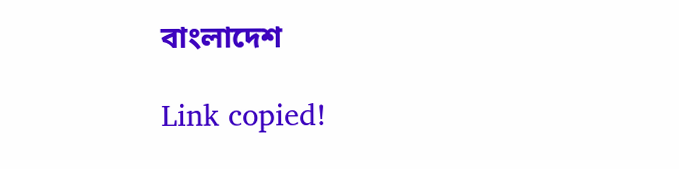বাংলাদেশ

Link copied!